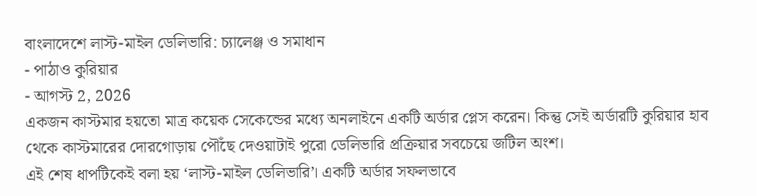বাংলাদেশে লাস্ট-মাইল ডেলিভারি: চ্যালেঞ্জ ও সমাধান
- পাঠাও কুরিয়ার
- আগস্ট 2, 2026
একজন কাস্টমার হয়তো মাত্র কয়েক সেকেন্ডের মধ্যে অনলাইনে একটি অর্ডার প্লেস করেন। কিন্তু সেই অর্ডারটি কুরিয়ার হাব থেকে কাস্টমারের দোরগোড়ায় পৌঁছে দেওয়াটাই পুরো ডেলিভারি প্রক্রিয়ার সবচেয়ে জটিল অংশ।
এই শেষ ধাপটিকেই বলা হয় ‘লাস্ট-মাইল ডেলিভারি’। একটি অর্ডার সফলভাবে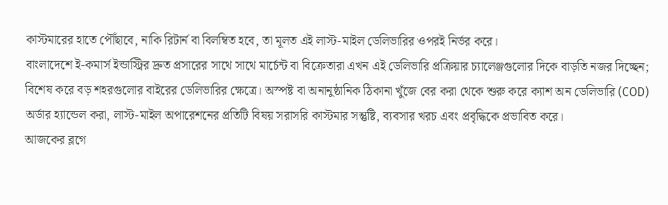কাস্টমারের হাতে পৌঁছাবে, নাকি রিটার্ন বা বিলম্বিত হবে, তা মূলত এই লাস্ট-মাইল ডেলিভারির ওপরই নির্ভর করে।
বাংলাদেশে ই-কমার্স ইন্ডাস্ট্রির দ্রুত প্রসারের সাথে সাথে মার্চেন্ট বা বিক্রেতারা এখন এই ডেলিভারি প্রক্রিয়ার চ্যালেঞ্জগুলোর দিকে বাড়তি নজর দিচ্ছেন; বিশেষ করে বড় শহরগুলোর বাইরের ডেলিভারির ক্ষেত্রে। অস্পষ্ট বা অনানুষ্ঠানিক ঠিকানা খুঁজে বের করা থেকে শুরু করে ক্যাশ অন ডেলিভারি (COD) অর্ডার হ্যান্ডেল করা, লাস্ট-মাইল অপারেশনের প্রতিটি বিষয় সরাসরি কাস্টমার সন্তুষ্টি, ব্যবসার খরচ এবং প্রবৃদ্ধিকে প্রভাবিত করে।
আজকের ব্লগে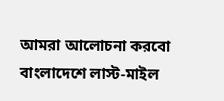আমরা আলোচনা করবো বাংলাদেশে লাস্ট-মাইল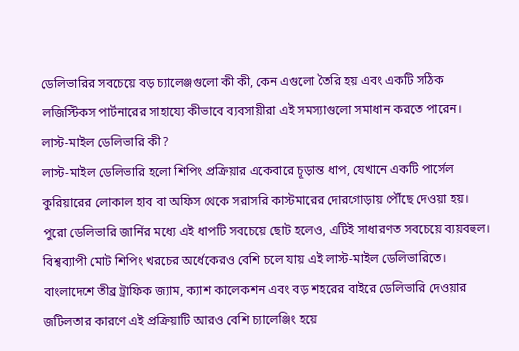ডেলিভারির সবচেয়ে বড় চ্যালেঞ্জগুলো কী কী, কেন এগুলো তৈরি হয় এবং একটি সঠিক লজিস্টিকস পার্টনারের সাহায্যে কীভাবে ব্যবসায়ীরা এই সমস্যাগুলো সমাধান করতে পারেন।
লাস্ট-মাইল ডেলিভারি কী?
লাস্ট-মাইল ডেলিভারি হলো শিপিং প্রক্রিয়ার একেবারে চূড়ান্ত ধাপ, যেখানে একটি পার্সেল কুরিয়ারের লোকাল হাব বা অফিস থেকে সরাসরি কাস্টমারের দোরগোড়ায় পৌঁছে দেওয়া হয়।
পুরো ডেলিভারি জার্নির মধ্যে এই ধাপটি সবচেয়ে ছোট হলেও, এটিই সাধারণত সবচেয়ে ব্যয়বহুল। বিশ্বব্যাপী মোট শিপিং খরচের অর্ধেকেরও বেশি চলে যায় এই লাস্ট-মাইল ডেলিভারিতে। বাংলাদেশে তীব্র ট্রাফিক জ্যাম, ক্যাশ কালেকশন এবং বড় শহরের বাইরে ডেলিভারি দেওয়ার জটিলতার কারণে এই প্রক্রিয়াটি আরও বেশি চ্যালেঞ্জিং হয়ে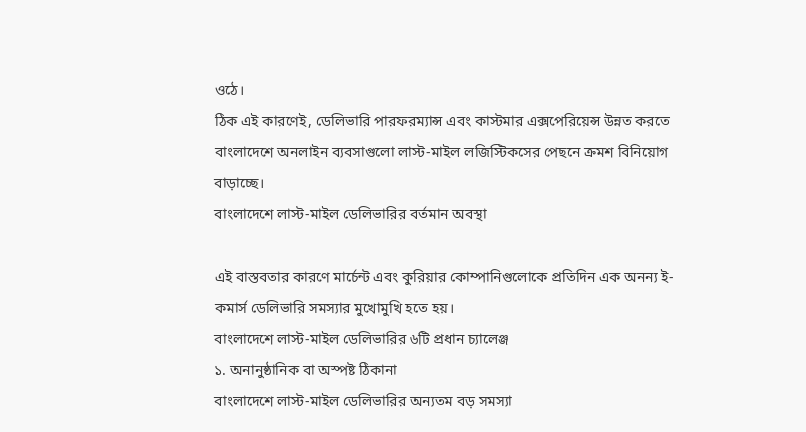ওঠে।
ঠিক এই কারণেই, ডেলিভারি পারফরম্যান্স এবং কাস্টমার এক্সপেরিয়েন্স উন্নত করতে বাংলাদেশে অনলাইন ব্যবসাগুলো লাস্ট-মাইল লজিস্টিকসের পেছনে ক্রমশ বিনিয়োগ বাড়াচ্ছে।
বাংলাদেশে লাস্ট-মাইল ডেলিভারির বর্তমান অবস্থা

এই বাস্তবতার কারণে মার্চেন্ট এবং কুরিয়ার কোম্পানিগুলোকে প্রতিদিন এক অনন্য ই-কমার্স ডেলিভারি সমস্যার মুখোমুখি হতে হয়।
বাংলাদেশে লাস্ট-মাইল ডেলিভারির ৬টি প্রধান চ্যালেঞ্জ
১. অনানুষ্ঠানিক বা অস্পষ্ট ঠিকানা
বাংলাদেশে লাস্ট-মাইল ডেলিভারির অন্যতম বড় সমস্যা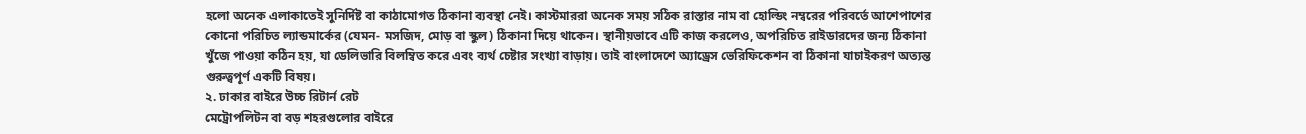হলো অনেক এলাকাতেই সুনির্দিষ্ট বা কাঠামোগত ঠিকানা ব্যবস্থা নেই। কাস্টমাররা অনেক সময় সঠিক রাস্তার নাম বা হোল্ডিং নম্বরের পরিবর্তে আশেপাশের কোনো পরিচিত ল্যান্ডমার্কের (যেমন- মসজিদ, মোড় বা স্কুল) ঠিকানা দিয়ে থাকেন। স্থানীয়ভাবে এটি কাজ করলেও, অপরিচিত রাইডারদের জন্য ঠিকানা খুঁজে পাওয়া কঠিন হয়, যা ডেলিভারি বিলম্বিত করে এবং ব্যর্থ চেষ্টার সংখ্যা বাড়ায়। তাই বাংলাদেশে অ্যাড্রেস ভেরিফিকেশন বা ঠিকানা যাচাইকরণ অত্যন্ত গুরুত্বপূর্ণ একটি বিষয়।
২. ঢাকার বাইরে উচ্চ রিটার্ন রেট
মেট্রোপলিটন বা বড় শহরগুলোর বাইরে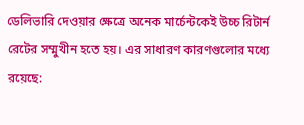ডেলিভারি দেওয়ার ক্ষেত্রে অনেক মার্চেন্টকেই উচ্চ রিটার্ন রেটের সম্মুখীন হতে হয়। এর সাধারণ কারণগুলোর মধ্যে রয়েছে: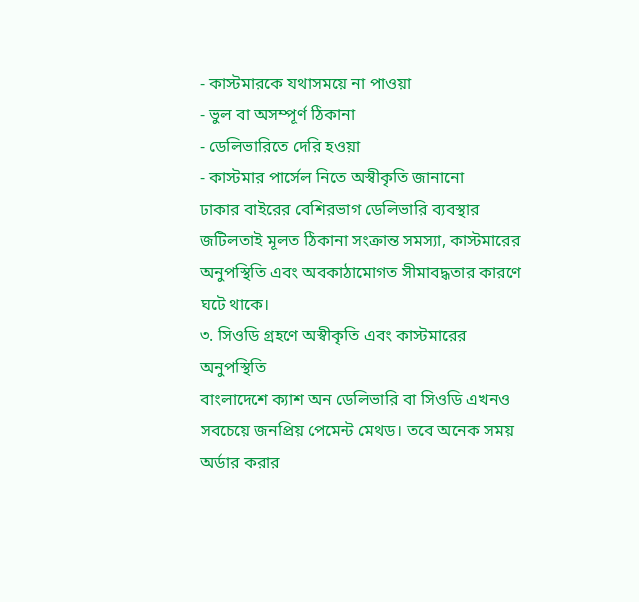- কাস্টমারকে যথাসময়ে না পাওয়া
- ভুল বা অসম্পূর্ণ ঠিকানা
- ডেলিভারিতে দেরি হওয়া
- কাস্টমার পার্সেল নিতে অস্বীকৃতি জানানো
ঢাকার বাইরের বেশিরভাগ ডেলিভারি ব্যবস্থার জটিলতাই মূলত ঠিকানা সংক্রান্ত সমস্যা, কাস্টমারের অনুপস্থিতি এবং অবকাঠামোগত সীমাবদ্ধতার কারণে ঘটে থাকে।
৩. সিওডি গ্রহণে অস্বীকৃতি এবং কাস্টমারের অনুপস্থিতি
বাংলাদেশে ক্যাশ অন ডেলিভারি বা সিওডি এখনও সবচেয়ে জনপ্রিয় পেমেন্ট মেথড। তবে অনেক সময় অর্ডার করার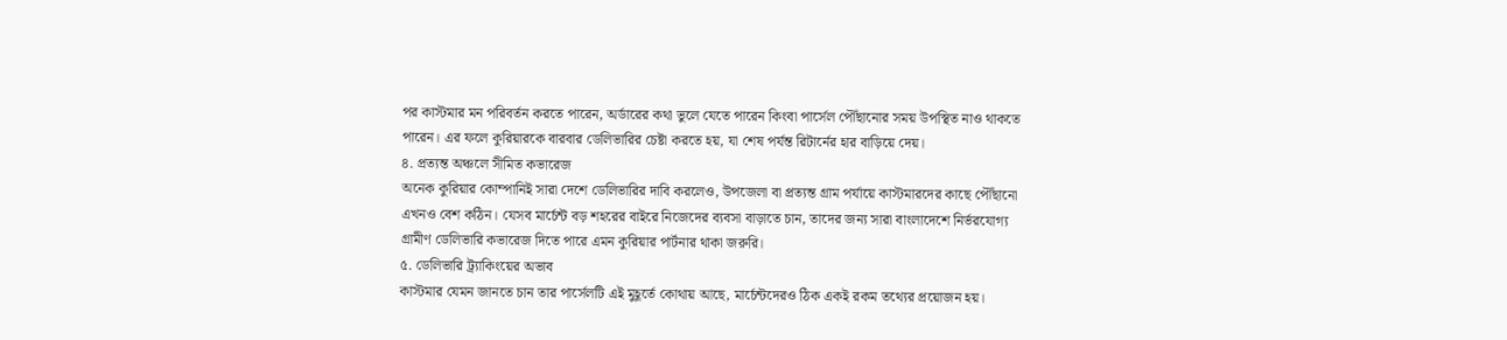পর কাস্টমার মন পরিবর্তন করতে পারেন, অর্ডারের কথা ভুলে যেতে পারেন কিংবা পার্সেল পৌঁছানোর সময় উপস্থিত নাও থাকতে পারেন। এর ফলে কুরিয়ারকে বারবার ডেলিভারির চেষ্টা করতে হয়, যা শেষ পর্যন্ত রিটার্নের হার বাড়িয়ে দেয়।
৪. প্রত্যন্ত অঞ্চলে সীমিত কভারেজ
অনেক কুরিয়ার কোম্পানিই সারা দেশে ডেলিভারির দাবি করলেও, উপজেলা বা প্রত্যন্ত গ্রাম পর্যায়ে কাস্টমারদের কাছে পৌঁছানো এখনও বেশ কঠিন। যেসব মার্চেন্ট বড় শহরের বাইরে নিজেদের ব্যবসা বাড়াতে চান, তাদের জন্য সারা বাংলাদেশে নির্ভরযোগ্য গ্রামীণ ডেলিভারি কভারেজ দিতে পারে এমন কুরিয়ার পার্টনার থাকা জরুরি।
৫. ডেলিভারি ট্র্যাকিংয়ের অভাব
কাস্টমার যেমন জানতে চান তার পার্সেলটি এই মুহূর্তে কোথায় আছে, মার্চেন্টদেরও ঠিক একই রকম তথ্যের প্রয়োজন হয়।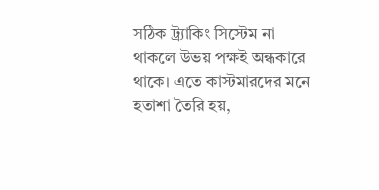সঠিক ট্র্যাকিং সিস্টেম না থাকলে উভয় পক্ষই অন্ধকারে থাকে। এতে কাস্টমারদের মনে হতাশা তৈরি হয়,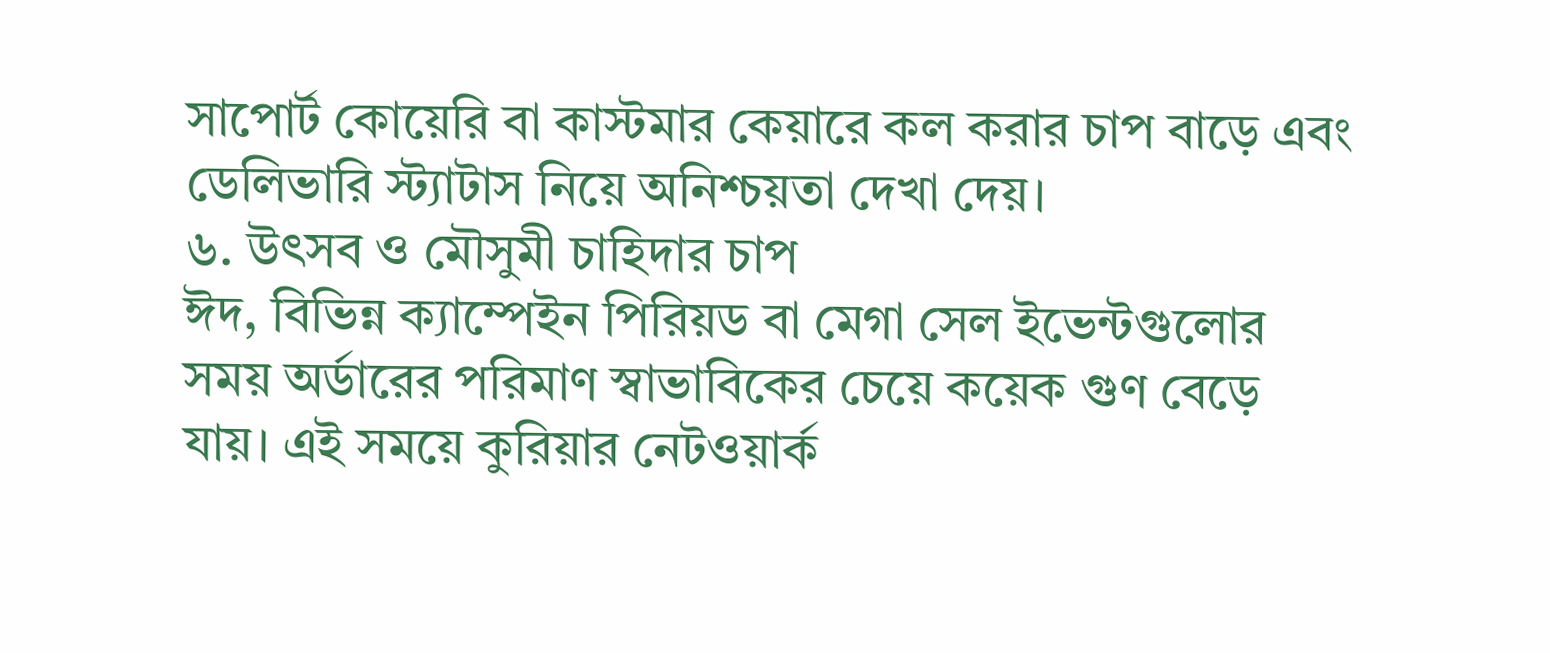সাপোর্ট কোয়েরি বা কাস্টমার কেয়ারে কল করার চাপ বাড়ে এবং ডেলিভারি স্ট্যাটাস নিয়ে অনিশ্চয়তা দেখা দেয়।
৬. উৎসব ও মৌসুমী চাহিদার চাপ
ঈদ, বিভিন্ন ক্যাম্পেইন পিরিয়ড বা মেগা সেল ইভেন্টগুলোর সময় অর্ডারের পরিমাণ স্বাভাবিকের চেয়ে কয়েক গুণ বেড়ে যায়। এই সময়ে কুরিয়ার নেটওয়ার্ক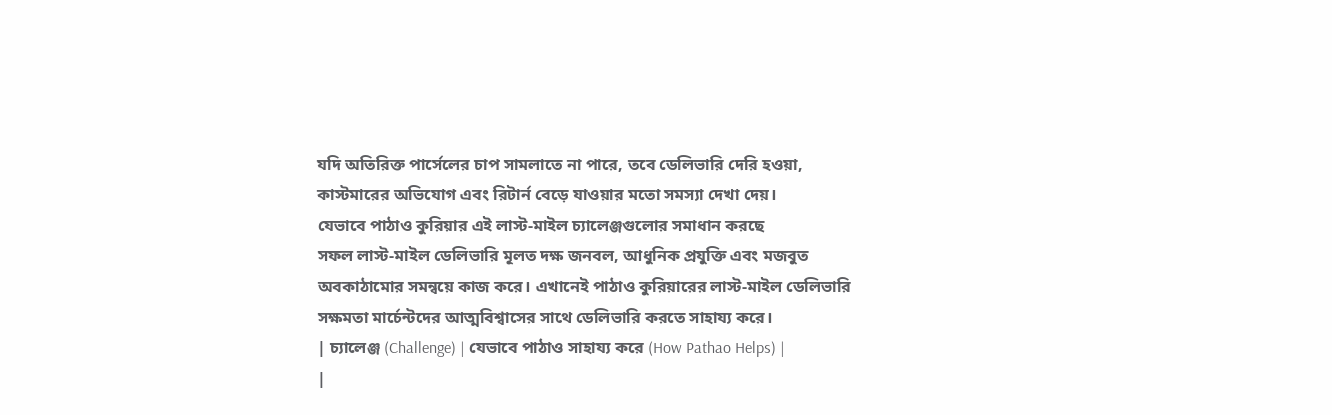যদি অতিরিক্ত পার্সেলের চাপ সামলাতে না পারে, তবে ডেলিভারি দেরি হওয়া, কাস্টমারের অভিযোগ এবং রিটার্ন বেড়ে যাওয়ার মতো সমস্যা দেখা দেয়।
যেভাবে পাঠাও কুরিয়ার এই লাস্ট-মাইল চ্যালেঞ্জগুলোর সমাধান করছে
সফল লাস্ট-মাইল ডেলিভারি মূলত দক্ষ জনবল, আধুনিক প্রযুক্তি এবং মজবুত অবকাঠামোর সমন্বয়ে কাজ করে। এখানেই পাঠাও কুরিয়ারের লাস্ট-মাইল ডেলিভারি সক্ষমতা মার্চেন্টদের আত্মবিশ্বাসের সাথে ডেলিভারি করতে সাহায্য করে।
| চ্যালেঞ্জ (Challenge) | যেভাবে পাঠাও সাহায্য করে (How Pathao Helps) |
|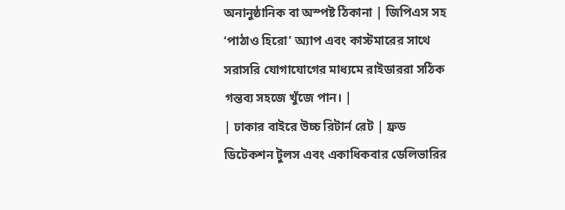অনানুষ্ঠানিক বা অস্পষ্ট ঠিকানা | জিপিএস সহ ‘পাঠাও হিরো’ অ্যাপ এবং কাস্টমারের সাথে সরাসরি যোগাযোগের মাধ্যমে রাইডাররা সঠিক গন্তব্য সহজে খুঁজে পান। |
| ঢাকার বাইরে উচ্চ রিটার্ন রেট | ফ্রড ডিটেকশন টুলস এবং একাধিকবার ডেলিভারির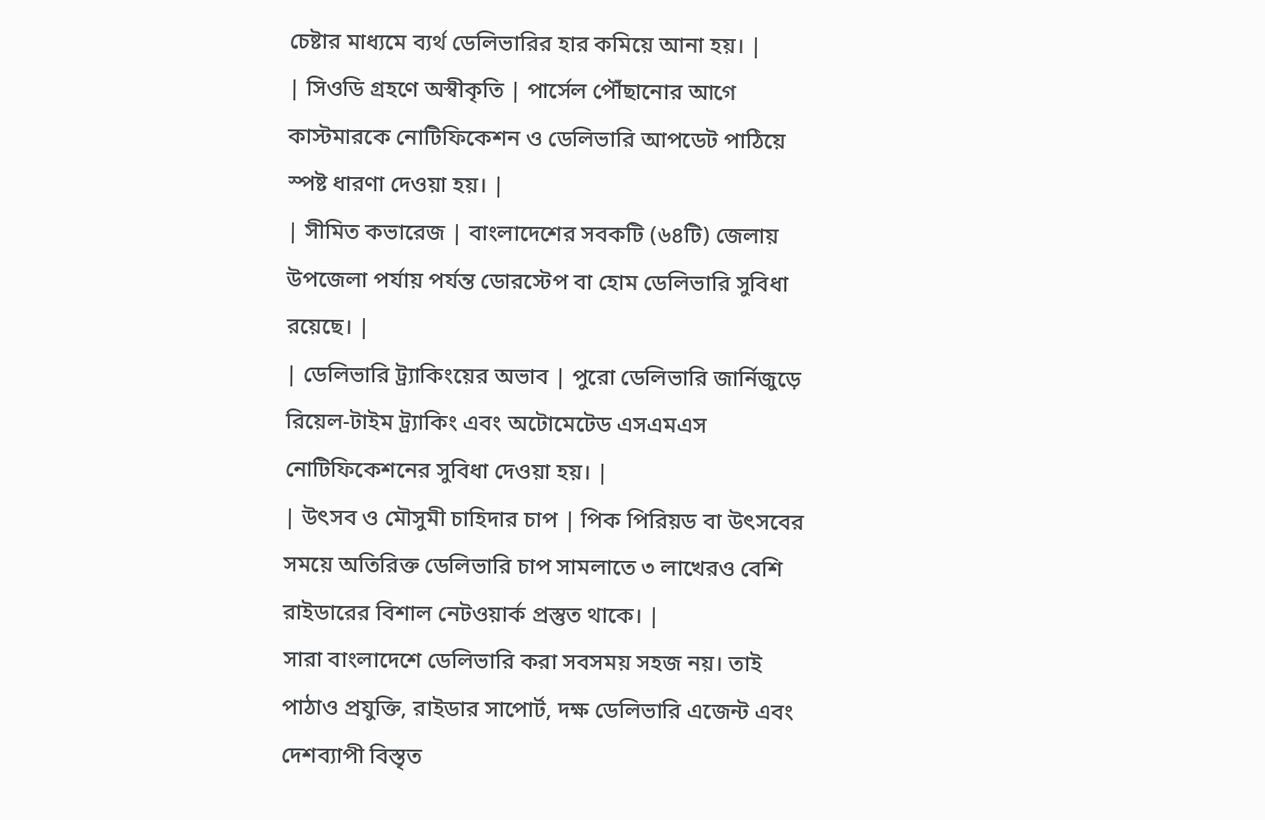চেষ্টার মাধ্যমে ব্যর্থ ডেলিভারির হার কমিয়ে আনা হয়। |
| সিওডি গ্রহণে অস্বীকৃতি | পার্সেল পৌঁছানোর আগে কাস্টমারকে নোটিফিকেশন ও ডেলিভারি আপডেট পাঠিয়ে স্পষ্ট ধারণা দেওয়া হয়। |
| সীমিত কভারেজ | বাংলাদেশের সবকটি (৬৪টি) জেলায় উপজেলা পর্যায় পর্যন্ত ডোরস্টেপ বা হোম ডেলিভারি সুবিধা রয়েছে। |
| ডেলিভারি ট্র্যাকিংয়ের অভাব | পুরো ডেলিভারি জার্নিজুড়ে রিয়েল-টাইম ট্র্যাকিং এবং অটোমেটেড এসএমএস নোটিফিকেশনের সুবিধা দেওয়া হয়। |
| উৎসব ও মৌসুমী চাহিদার চাপ | পিক পিরিয়ড বা উৎসবের সময়ে অতিরিক্ত ডেলিভারি চাপ সামলাতে ৩ লাখেরও বেশি রাইডারের বিশাল নেটওয়ার্ক প্রস্তুত থাকে। |
সারা বাংলাদেশে ডেলিভারি করা সবসময় সহজ নয়। তাই পাঠাও প্রযুক্তি, রাইডার সাপোর্ট, দক্ষ ডেলিভারি এজেন্ট এবং দেশব্যাপী বিস্তৃত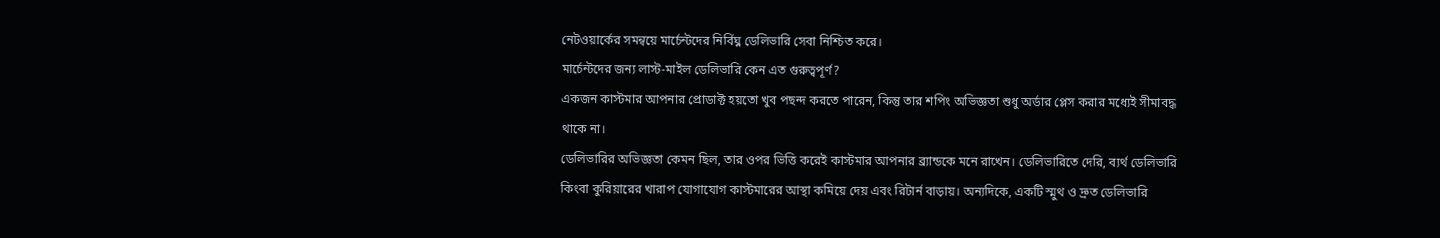নেটওয়ার্কের সমন্বয়ে মার্চেন্টদের নির্বিঘ্ন ডেলিভারি সেবা নিশ্চিত করে।
মার্চেন্টদের জন্য লাস্ট-মাইল ডেলিভারি কেন এত গুরুত্বপূর্ণ?
একজন কাস্টমার আপনার প্রোডাক্ট হয়তো খুব পছন্দ করতে পারেন, কিন্তু তার শপিং অভিজ্ঞতা শুধু অর্ডার প্লেস করার মধ্যেই সীমাবদ্ধ থাকে না।
ডেলিভারির অভিজ্ঞতা কেমন ছিল, তার ওপর ভিত্তি করেই কাস্টমার আপনার ব্র্যান্ডকে মনে রাখেন। ডেলিভারিতে দেরি, ব্যর্থ ডেলিভারি কিংবা কুরিয়ারের খারাপ যোগাযোগ কাস্টমারের আস্থা কমিয়ে দেয় এবং রিটার্ন বাড়ায়। অন্যদিকে, একটি স্মুথ ও দ্রুত ডেলিভারি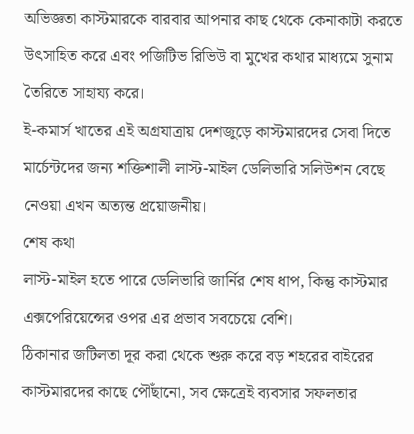অভিজ্ঞতা কাস্টমারকে বারবার আপনার কাছ থেকে কেনাকাটা করতে উৎসাহিত করে এবং পজিটিভ রিভিউ বা মুখের কথার মাধ্যমে সুনাম তৈরিতে সাহায্য করে।
ই-কমার্স খাতের এই অগ্রযাত্রায় দেশজুড়ে কাস্টমারদের সেবা দিতে মার্চেন্টদের জন্য শক্তিশালী লাস্ট-মাইল ডেলিভারি সলিউশন বেছে নেওয়া এখন অত্যন্ত প্রয়োজনীয়।
শেষ কথা
লাস্ট-মাইল হতে পারে ডেলিভারি জার্নির শেষ ধাপ, কিন্তু কাস্টমার এক্সপেরিয়েন্সের ওপর এর প্রভাব সবচেয়ে বেশি।
ঠিকানার জটিলতা দূর করা থেকে শুরু করে বড় শহরের বাইরের কাস্টমারদের কাছে পৌঁছানো, সব ক্ষেত্রেই ব্যবসার সফলতার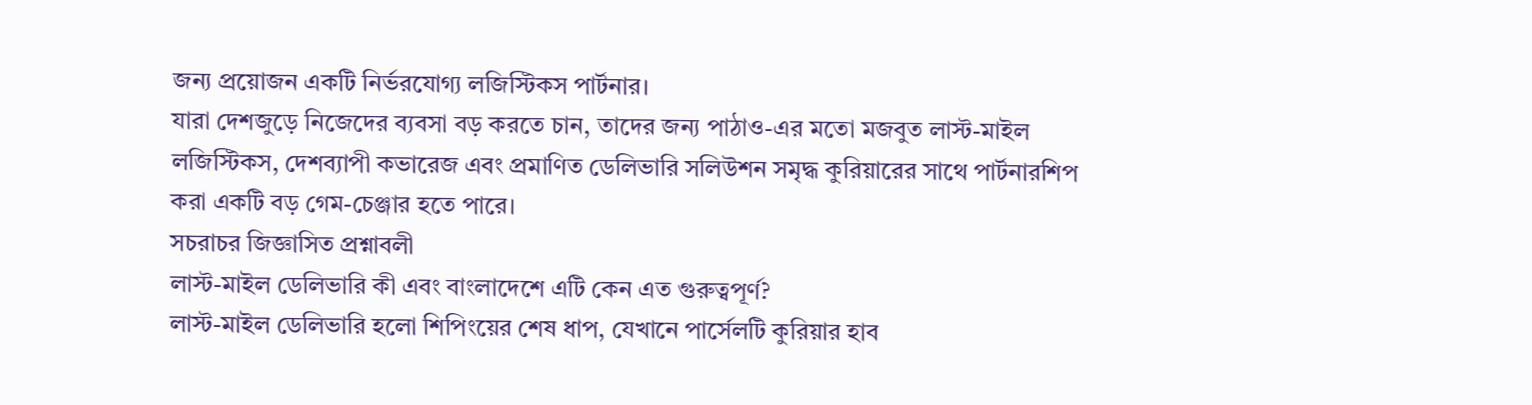জন্য প্রয়োজন একটি নির্ভরযোগ্য লজিস্টিকস পার্টনার।
যারা দেশজুড়ে নিজেদের ব্যবসা বড় করতে চান, তাদের জন্য পাঠাও-এর মতো মজবুত লাস্ট-মাইল লজিস্টিকস, দেশব্যাপী কভারেজ এবং প্রমাণিত ডেলিভারি সলিউশন সমৃদ্ধ কুরিয়ারের সাথে পার্টনারশিপ করা একটি বড় গেম-চেঞ্জার হতে পারে।
সচরাচর জিজ্ঞাসিত প্রশ্নাবলী
লাস্ট-মাইল ডেলিভারি কী এবং বাংলাদেশে এটি কেন এত গুরুত্বপূর্ণ?
লাস্ট-মাইল ডেলিভারি হলো শিপিংয়ের শেষ ধাপ, যেখানে পার্সেলটি কুরিয়ার হাব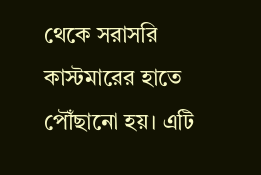থেকে সরাসরি কাস্টমারের হাতে পৌঁছানো হয়। এটি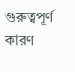গুরুত্বপূর্ণ কারণ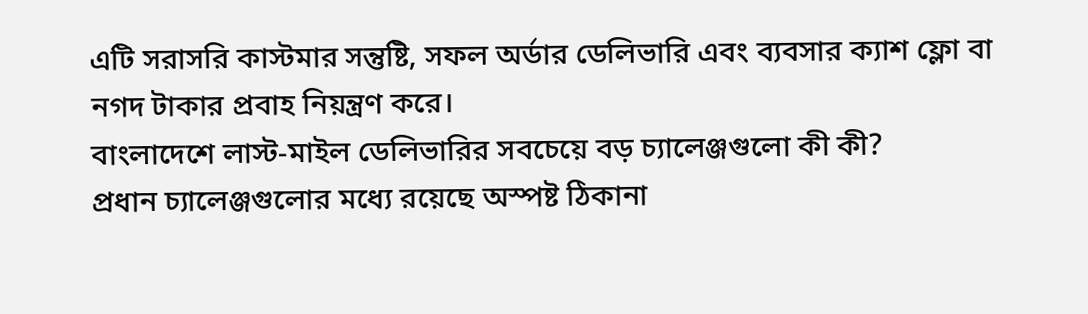এটি সরাসরি কাস্টমার সন্তুষ্টি, সফল অর্ডার ডেলিভারি এবং ব্যবসার ক্যাশ ফ্লো বা নগদ টাকার প্রবাহ নিয়ন্ত্রণ করে।
বাংলাদেশে লাস্ট-মাইল ডেলিভারির সবচেয়ে বড় চ্যালেঞ্জগুলো কী কী?
প্রধান চ্যালেঞ্জগুলোর মধ্যে রয়েছে অস্পষ্ট ঠিকানা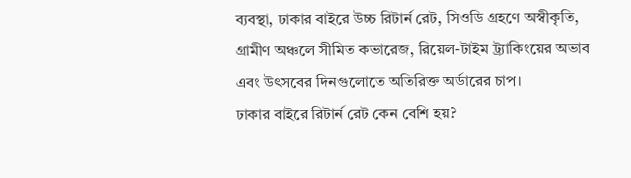ব্যবস্থা, ঢাকার বাইরে উচ্চ রিটার্ন রেট, সিওডি গ্রহণে অস্বীকৃতি, গ্রামীণ অঞ্চলে সীমিত কভারেজ, রিয়েল-টাইম ট্র্যাকিংয়ের অভাব এবং উৎসবের দিনগুলোতে অতিরিক্ত অর্ডারের চাপ।
ঢাকার বাইরে রিটার্ন রেট কেন বেশি হয়?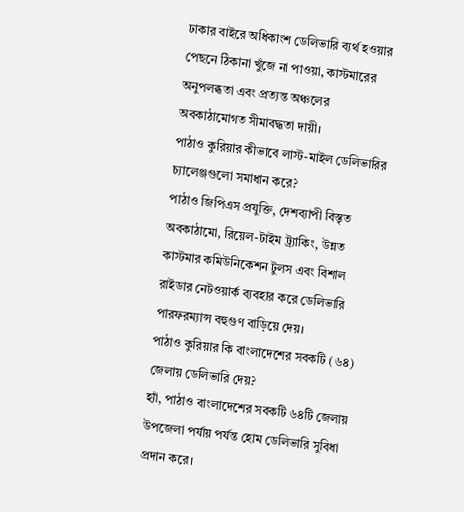ঢাকার বাইরে অধিকাংশ ডেলিভারি ব্যর্থ হওয়ার পেছনে ঠিকানা খুঁজে না পাওয়া, কাস্টমারের অনুপলব্ধতা এবং প্রত্যন্ত অঞ্চলের অবকাঠামোগত সীমাবদ্ধতা দায়ী।
পাঠাও কুরিয়ার কীভাবে লাস্ট-মাইল ডেলিভারির চ্যালেঞ্জগুলো সমাধান করে?
পাঠাও জিপিএস প্রযুক্তি, দেশব্যাপী বিস্তৃত অবকাঠামো, রিয়েল-টাইম ট্র্যাকিং, উন্নত কাস্টমার কমিউনিকেশন টুলস এবং বিশাল রাইডার নেটওয়ার্ক ব্যবহার করে ডেলিভারি পারফরম্যান্স বহুগুণ বাড়িয়ে দেয়।
পাঠাও কুরিয়ার কি বাংলাদেশের সবকটি (৬৪) জেলায় ডেলিভারি দেয়?
হ্যাঁ, পাঠাও বাংলাদেশের সবকটি ৬৪টি জেলায় উপজেলা পর্যায় পর্যন্ত হোম ডেলিভারি সুবিধা প্রদান করে।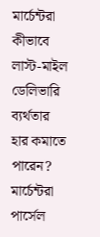মার্চেন্টরা কীভাবে লাস্ট-মাইল ডেলিভারি ব্যর্থতার হার কমাতে পারেন?
মার্চেন্টরা পার্সেল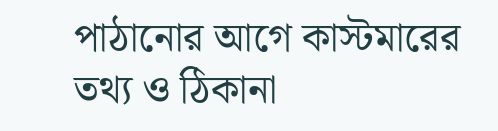পাঠানোর আগে কাস্টমারের তথ্য ও ঠিকানা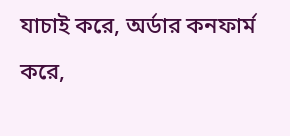যাচাই করে, অর্ডার কনফার্ম করে,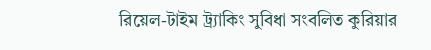রিয়েল-টাইম ট্র্যাকিং সুবিধা সংবলিত কুরিয়ার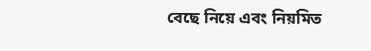বেছে নিয়ে এবং নিয়মিত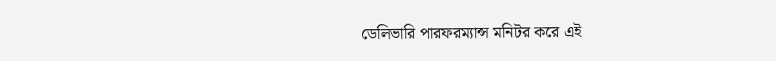ডেলিভারি পারফরম্যান্স মনিটর করে এই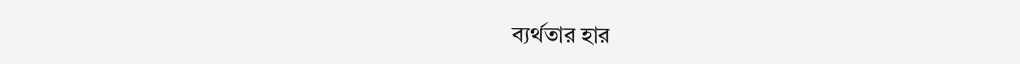ব্যর্থতার হার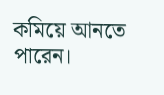কমিয়ে আনতে পারেন।